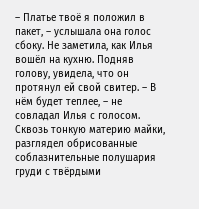– Платье твоё я положил в пакет, – услышала она голос сбоку. Не заметила, как Илья вошёл на кухню. Подняв голову, увидела, что он протянул ей свой свитер. – В нём будет теплее, – не совладал Илья с голосом. Сквозь тонкую материю майки, разглядел обрисованные соблазнительные полушария груди с твёрдыми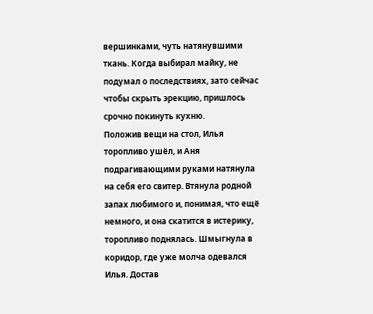вершинками, чуть натянувшими ткань. Когда выбирал майку, не подумал о последствиях, зато сейчас чтобы скрыть эрекцию, пришлось срочно покинуть кухню.
Положив вещи на стол, Илья торопливо ушёл, и Аня подрагивающими руками натянула на себя его свитер. Втянула родной запах любимого и, понимая, что ещё немного, и она скатится в истерику, торопливо поднялась. Шмыгнула в коридор, где уже молча одевался Илья. Достав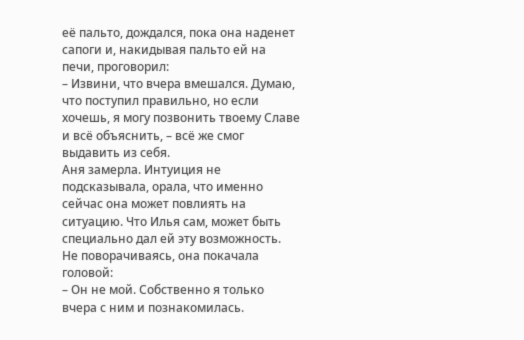её пальто, дождался, пока она наденет сапоги и, накидывая пальто ей на печи, проговорил:
– Извини, что вчера вмешался. Думаю, что поступил правильно, но если хочешь, я могу позвонить твоему Славе и всё объяснить, – всё же смог выдавить из себя.
Аня замерла. Интуиция не подсказывала, орала, что именно сейчас она может повлиять на ситуацию. Что Илья сам, может быть специально дал ей эту возможность.
Не поворачиваясь, она покачала головой:
– Он не мой. Собственно я только вчера с ним и познакомилась.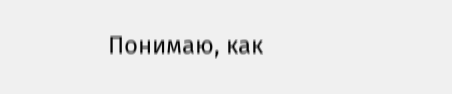Понимаю, как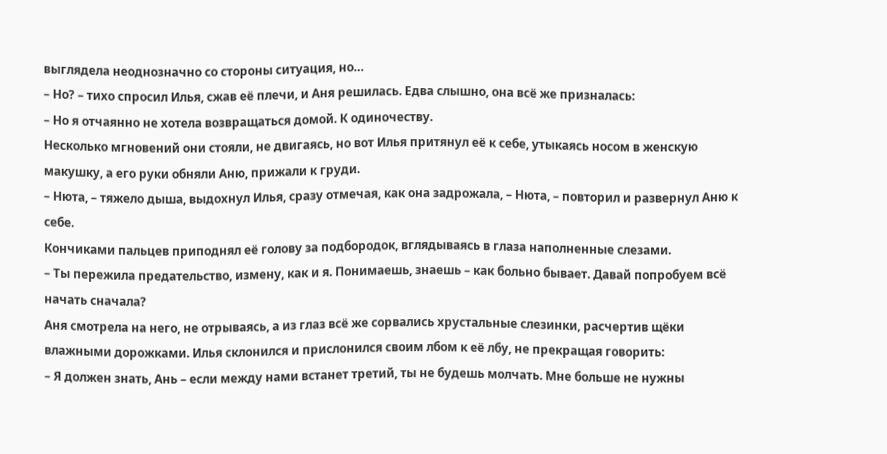выглядела неоднозначно со стороны ситуация, но…
– Но? – тихо спросил Илья, сжав её плечи, и Аня решилась. Едва слышно, она всё же призналась:
– Но я отчаянно не хотела возвращаться домой. К одиночеству.
Несколько мгновений они стояли, не двигаясь, но вот Илья притянул её к себе, утыкаясь носом в женскую макушку, а его руки обняли Аню, прижали к груди.
– Нюта, – тяжело дыша, выдохнул Илья, сразу отмечая, как она задрожала, – Нюта, – повторил и развернул Аню к себе.
Кончиками пальцев приподнял её голову за подбородок, вглядываясь в глаза наполненные слезами.
– Ты пережила предательство, измену, как и я. Понимаешь, знаешь – как больно бывает. Давай попробуем всё начать сначала?
Аня смотрела на него, не отрываясь, а из глаз всё же сорвались хрустальные слезинки, расчертив щёки влажными дорожками. Илья склонился и прислонился своим лбом к её лбу, не прекращая говорить:
– Я должен знать, Ань – если между нами встанет третий, ты не будешь молчать. Мне больше не нужны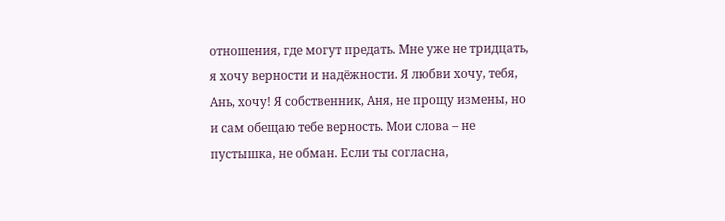отношения, где могут предать. Мне уже не тридцать, я хочу верности и надёжности. Я любви хочу, тебя, Ань, хочу! Я собственник, Аня, не прощу измены, но и сам обещаю тебе верность. Мои слова – не пустышка, не обман. Если ты согласна,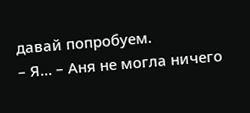давай попробуем.
– Я… – Аня не могла ничего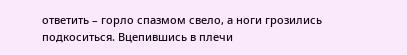ответить – горло спазмом свело, а ноги грозились подкоситься. Вцепившись в плечи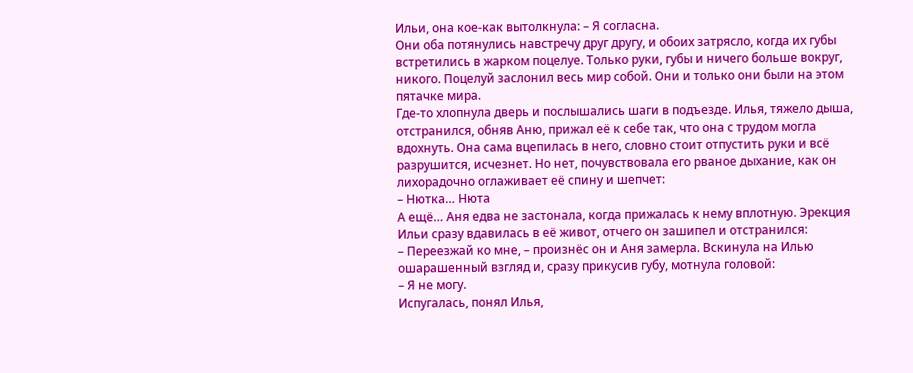Ильи, она кое-как вытолкнула: – Я согласна.
Они оба потянулись навстречу друг другу, и обоих затрясло, когда их губы встретились в жарком поцелуе. Только руки, губы и ничего больше вокруг, никого. Поцелуй заслонил весь мир собой. Они и только они были на этом пятачке мира.
Где-то хлопнула дверь и послышались шаги в подъезде. Илья, тяжело дыша, отстранился, обняв Аню, прижал её к себе так, что она с трудом могла вдохнуть. Она сама вцепилась в него, словно стоит отпустить руки и всё разрушится, исчезнет. Но нет, почувствовала его рваное дыхание, как он лихорадочно оглаживает её спину и шепчет:
– Нютка… Нюта
А ещё… Аня едва не застонала, когда прижалась к нему вплотную. Эрекция Ильи сразу вдавилась в её живот, отчего он зашипел и отстранился:
– Переезжай ко мне, – произнёс он и Аня замерла. Вскинула на Илью ошарашенный взгляд и, сразу прикусив губу, мотнула головой:
– Я не могу.
Испугалась, понял Илья,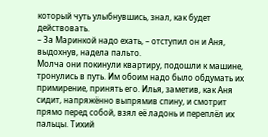который чуть улыбнувшись, знал, как будет действовать.
– За Маринкой надо ехать, – отступил он и Аня, выдохнув, надела пальто.
Молча они покинули квартиру, подошли к машине, тронулись в путь. Им обоим надо было обдумать их примирение, принять его. Илья, заметив, как Аня сидит, напряжённо выпрямив спину, и смотрит прямо перед собой, взял её ладонь и переплёл их пальцы. Тихий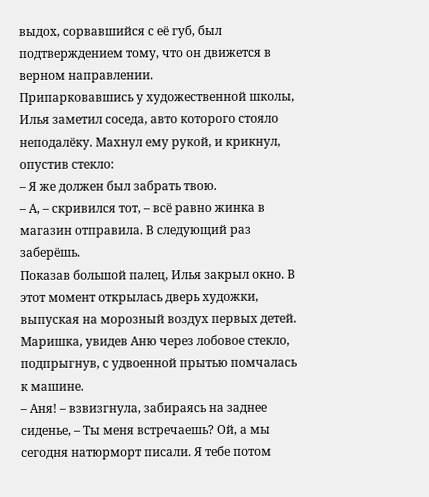выдох, сорвавшийся с её губ, был подтверждением тому, что он движется в верном направлении.
Припарковавшись у художественной школы, Илья заметил соседа, авто которого стояло неподалёку. Махнул ему рукой, и крикнул, опустив стекло:
– Я же должен был забрать твою.
– А, – скривился тот, – всё равно жинка в магазин отправила. В следующий раз заберёшь.
Показав большой палец, Илья закрыл окно. В этот момент открылась дверь художки, выпуская на морозный воздух первых детей. Маришка, увидев Аню через лобовое стекло, подпрыгнув, с удвоенной прытью помчалась к машине.
– Аня! – взвизгнула, забираясь на заднее сиденье, – Ты меня встречаешь? Ой, а мы сегодня натюрморт писали. Я тебе потом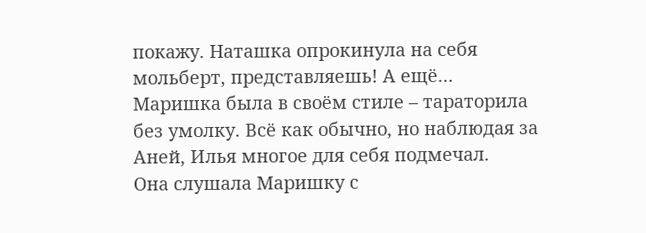покажу. Наташка опрокинула на себя мольберт, представляешь! А ещё…
Маришка была в своём стиле – тараторила без умолку. Всё как обычно, но наблюдая за Аней, Илья многое для себя подмечал.
Она слушала Маришку с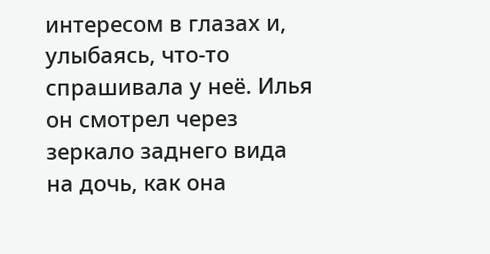интересом в глазах и, улыбаясь, что-то спрашивала у неё. Илья он смотрел через зеркало заднего вида на дочь, как она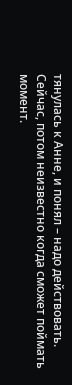тянулась к Анне, и понял – надо действовать. Сейчас, потом неизвестно когда сможет поймать момент.